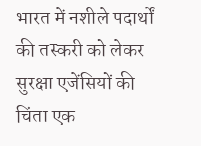भारत में नशीले पदार्थों की तस्करी को लेकर सुरक्षा एजेंसियों की चिंता एक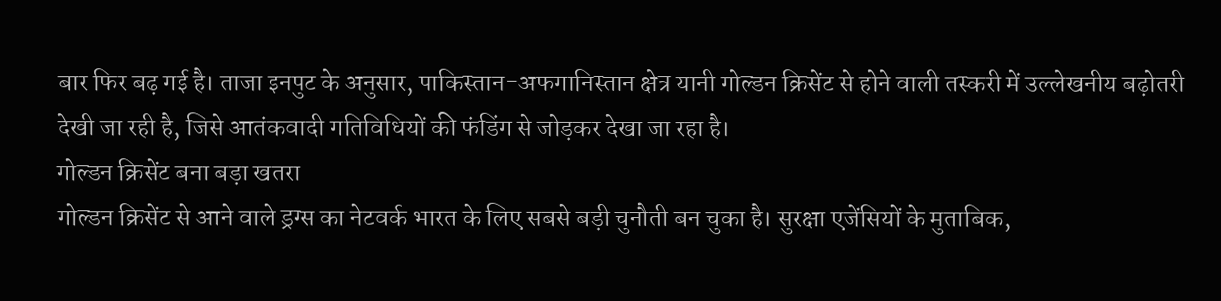बार फिर बढ़ गई है। ताजा इनपुट के अनुसार, पाकिस्तान-अफगानिस्तान क्षेत्र यानी गोल्डन क्रिसेंट से होने वाली तस्करी में उल्लेखनीय बढ़ोतरी देखी जा रही है, जिसे आतंकवादी गतिविधियों की फंडिंग से जोड़कर देखा जा रहा है।
गोल्डन क्रिसेंट बना बड़ा खतरा
गोल्डन क्रिसेंट से आने वाले ड्रग्स का नेटवर्क भारत के लिए सबसे बड़ी चुनौती बन चुका है। सुरक्षा एजेंसियों के मुताबिक,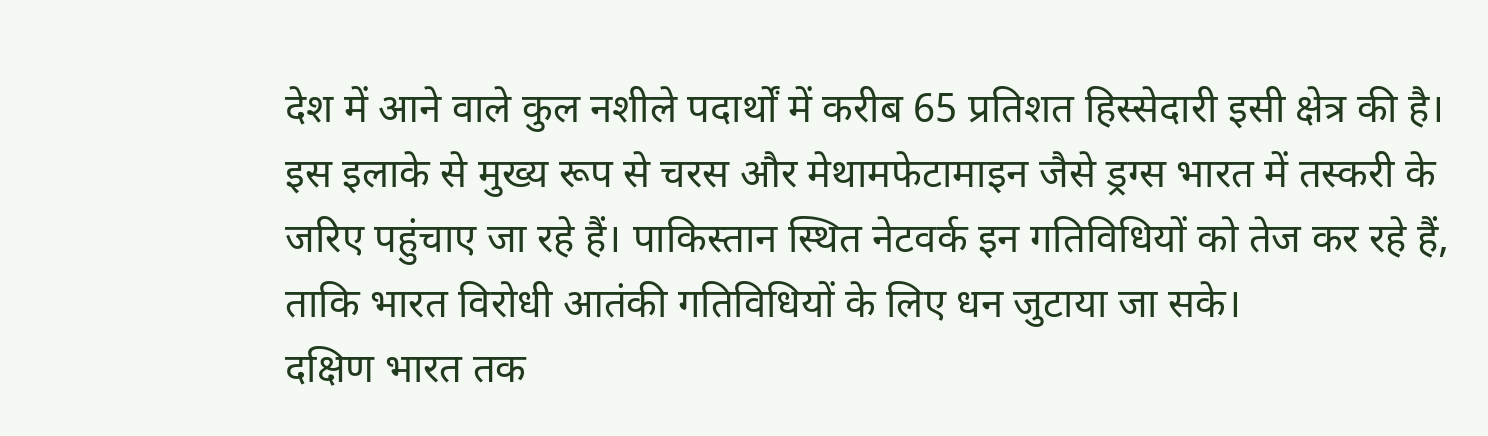देश में आने वाले कुल नशीले पदार्थों में करीब 65 प्रतिशत हिस्सेदारी इसी क्षेत्र की है। इस इलाके से मुख्य रूप से चरस और मेथामफेटामाइन जैसे ड्रग्स भारत में तस्करी के जरिए पहुंचाए जा रहे हैं। पाकिस्तान स्थित नेटवर्क इन गतिविधियों को तेज कर रहे हैं, ताकि भारत विरोधी आतंकी गतिविधियों के लिए धन जुटाया जा सके।
दक्षिण भारत तक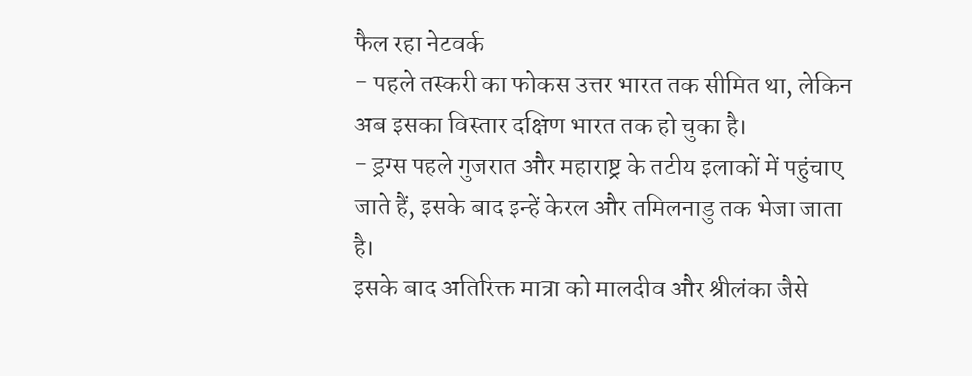फैल रहा नेटवर्क
- पहले तस्करी का फोकस उत्तर भारत तक सीमित था, लेकिन अब इसका विस्तार दक्षिण भारत तक हो चुका है।
- ड्रग्स पहले गुजरात और महाराष्ट्र के तटीय इलाकों में पहुंचाए जाते हैं, इसके बाद इन्हें केरल और तमिलनाडु तक भेजा जाता है।
इसके बाद अतिरिक्त मात्रा को मालदीव और श्रीलंका जैसे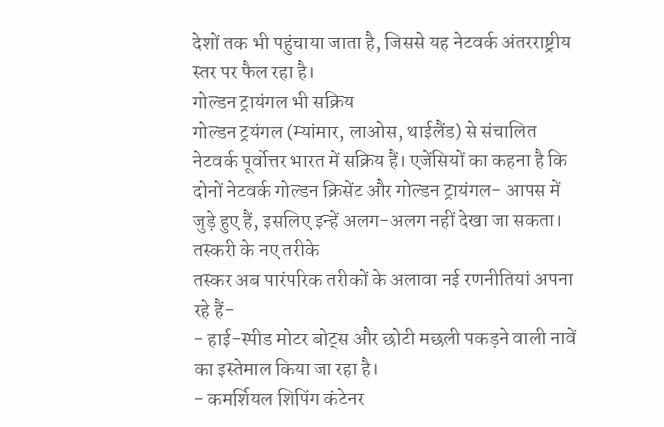देशों तक भी पहुंचाया जाता है, जिससे यह नेटवर्क अंतरराष्ट्रीय स्तर पर फैल रहा है।
गोल्डन ट्रायंगल भी सक्रिय
गोल्डन ट्रयंगल (म्यांमार, लाओस, थाईलैंड) से संचालित नेटवर्क पूर्वोत्तर भारत में सक्रिय हैं। एजेंसियों का कहना है कि दोनों नेटवर्क गोल्डन क्रिसेंट और गोल्डन ट्रायंगल- आपस में जुड़े हुए हैं, इसलिए इन्हें अलग-अलग नहीं देखा जा सकता।
तस्करी के नए तरीके
तस्कर अब पारंपरिक तरीकों के अलावा नई रणनीतियां अपना रहे हैं-
- हाई-स्पीड मोटर बोट्स और छोटी मछली पकड़ने वाली नावें का इस्तेमाल किया जा रहा है।
- कमर्शियल शिपिंग कंटेनर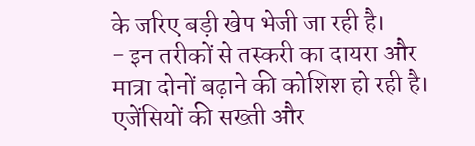के जरिए बड़ी खेप भेजी जा रही है।
- इन तरीकों से तस्करी का दायरा और मात्रा दोनों बढ़ाने की कोशिश हो रही है।
एजेंसियों की सख्ती और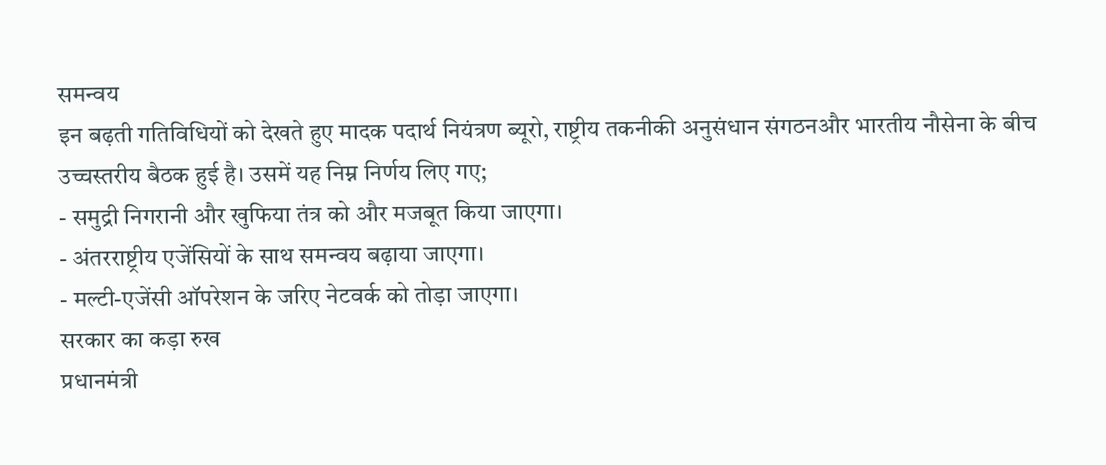समन्वय
इन बढ़ती गतिविधियों को देखते हुए मादक पदार्थ नियंत्रण ब्यूरो, राष्ट्रीय तकनीकी अनुसंधान संगठनऔर भारतीय नौसेना के बीच उच्चस्तरीय बैठक हुई है। उसमें यह निम्न निर्णय लिए गए;
- समुद्री निगरानी और खुफिया तंत्र को और मजबूत किया जाएगा।
- अंतरराष्ट्रीय एजेंसियों के साथ समन्वय बढ़ाया जाएगा।
- मल्टी-एजेंसी ऑपरेशन के जरिए नेटवर्क को तोड़ा जाएगा।
सरकार का कड़ा रुख
प्रधानमंत्री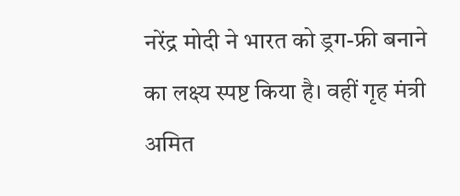नरेंद्र मोदी ने भारत को ड्रग-फ्री बनाने का लक्ष्य स्पष्ट किया है। वहीं गृह मंत्री अमित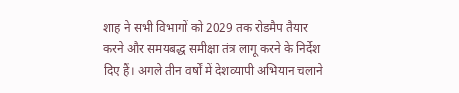शाह ने सभी विभागों को 2029 तक रोडमैप तैयार करने और समयबद्ध समीक्षा तंत्र लागू करने के निर्देश दिए हैं। अगले तीन वर्षों में देशव्यापी अभियान चलाने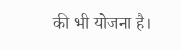की भी योजना है।